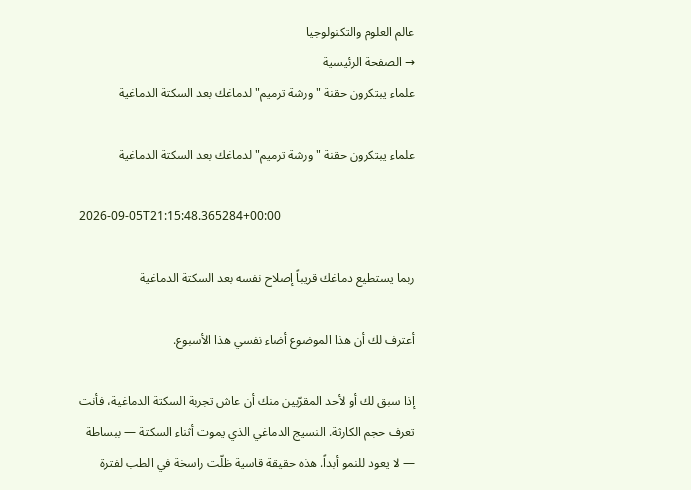عالم العلوم والتكنولوجيا
→ الصفحة الرئيسية
علماء يبتكرون حقنة "ورشة ترميم" لدماغك بعد السكتة الدماغية

علماء يبتكرون حقنة "ورشة ترميم" لدماغك بعد السكتة الدماغية

2026-09-05T21:15:48.365284+00:00

ربما يستطيع دماغك قريباً إصلاح نفسه بعد السكتة الدماغية

أعترف لك أن هذا الموضوع أضاء نفسي هذا الأسبوع.

إذا سبق لك أو لأحد المقرّبين منك أن عاش تجربة السكتة الدماغية، فأنت تعرف حجم الكارثة. النسيج الدماغي الذي يموت أثناء السكتة — ببساطة — لا يعود للنمو أبداً. هذه حقيقة قاسية ظلّت راسخة في الطب لفترة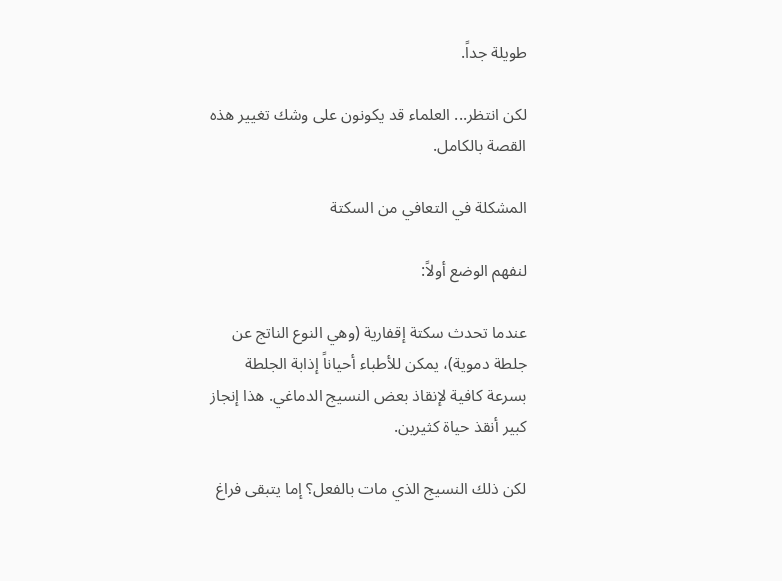طويلة جداً.

لكن انتظر... العلماء قد يكونون على وشك تغيير هذه القصة بالكامل.

المشكلة في التعافي من السكتة

لنفهم الوضع أولاً:

عندما تحدث سكتة إقفارية (وهي النوع الناتج عن جلطة دموية)، يمكن للأطباء أحياناً إذابة الجلطة بسرعة كافية لإنقاذ بعض النسيج الدماغي. هذا إنجاز كبير أنقذ حياة كثيرين.

لكن ذلك النسيج الذي مات بالفعل؟ إما يتبقى فراغ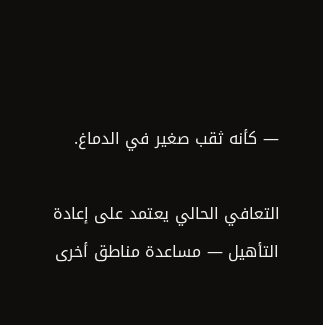— كأنه ثقب صغير في الدماغ.

التعافي الحالي يعتمد على إعادة التأهيل — مساعدة مناطق أخرى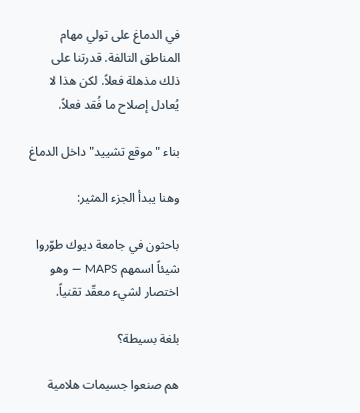في الدماغ على تولي مهام المناطق التالفة. قدرتنا على ذلك مذهلة فعلاً. لكن هذا لا يُعادل إصلاح ما فُقد فعلاً.

بناء "موقع تشييد" داخل الدماغ

وهنا يبدأ الجزء المثير:

باحثون في جامعة ديوك طوّروا شيئاً اسمهم MAPS — وهو اختصار لشيء معقّد تقنياً.

بلغة بسيطة؟

هم صنعوا جسيمات هلامية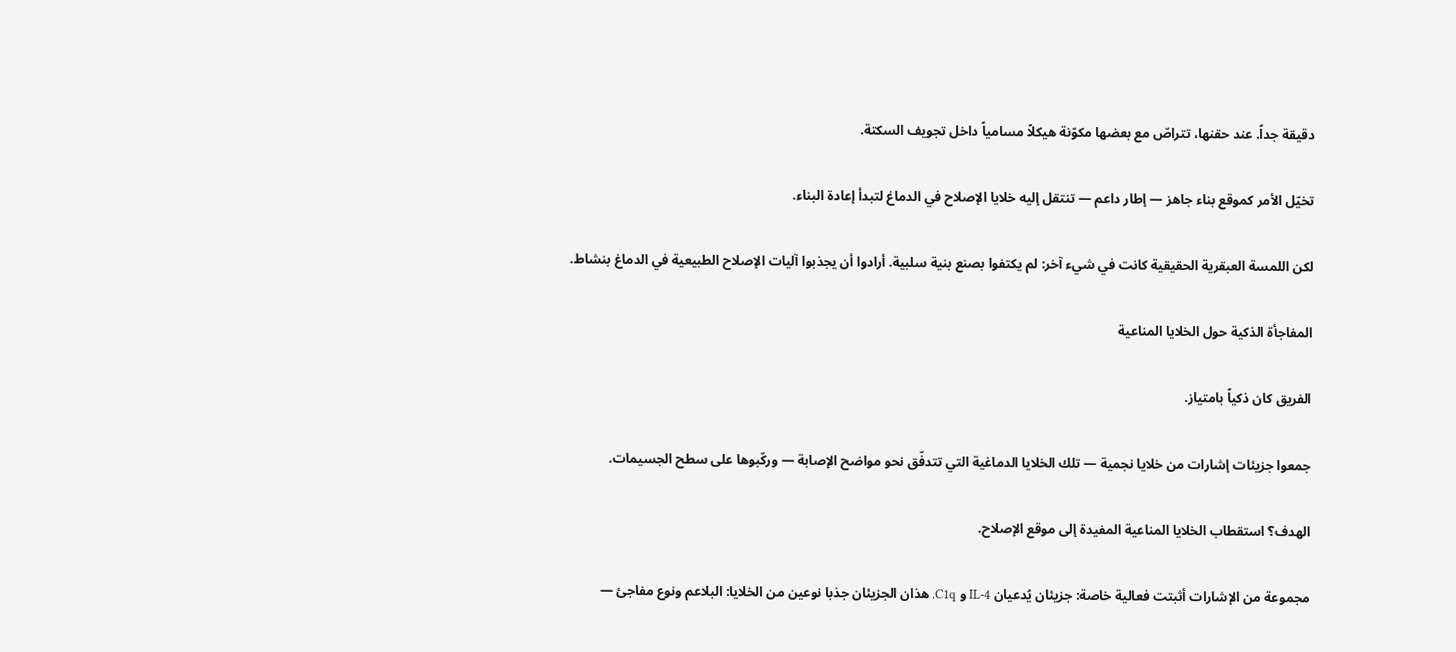دقيقة جداً. عند حقنها، تتراصّ مع بعضها مكوّنة هيكلاً مسامياً داخل تجويف السكتة.

تخيّل الأمر كموقع بناء جاهز — إطار داعم — تنتقل إليه خلايا الإصلاح في الدماغ لتبدأ إعادة البناء.

لكن اللمسة العبقرية الحقيقية كانت في شيء آخر: لم يكتفوا بصنع بنية سلبية. أرادوا أن يجذبوا آليات الإصلاح الطبيعية في الدماغ بنشاط.

المفاجأة الذكية حول الخلايا المناعية

الفريق كان ذكياً بامتياز.

جمعوا جزيئات إشارات من خلايا نجمية — تلك الخلايا الدماغية التي تتدفّق نحو مواضح الإصابة — وركّبوها على سطح الجسيمات.

الهدف؟ استقطاب الخلايا المناعية المفيدة إلى موقع الإصلاح.

مجموعة من الإشارات أثبتت فعالية خاصة: جزيئان يُدعيان IL-4 و C1q. هذان الجزيئان جذبا نوعين من الخلايا: البلاعم ونوع مفاجئ —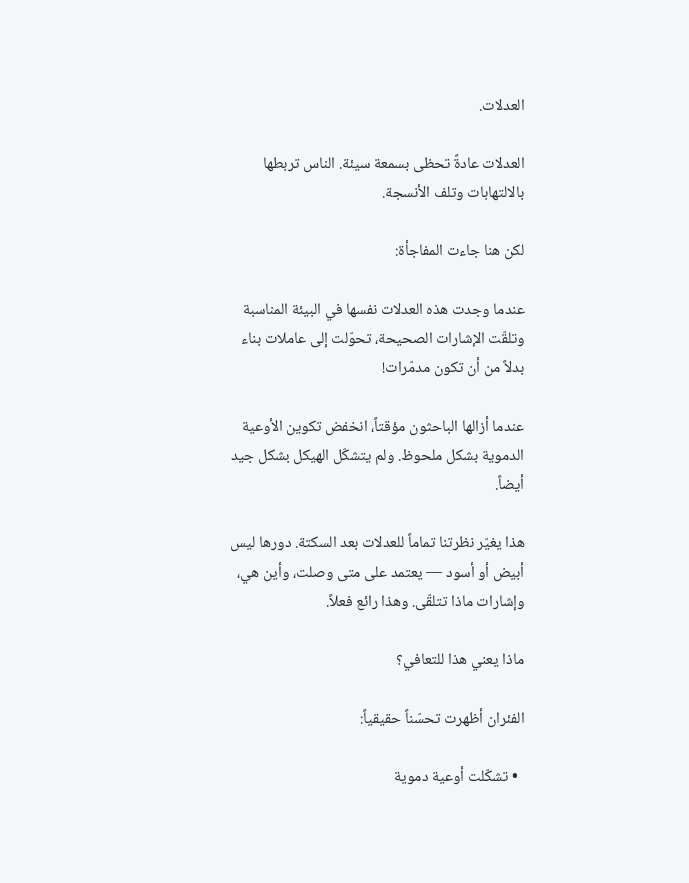العدلات.

العدلات عادةً تحظى بسمعة سيئة. الناس تربطها بالالتهابات وتلف الأنسجة.

لكن هنا جاءت المفاجأة:

عندما وجدت هذه العدلات نفسها في البيئة المناسبة وتلقّت الإشارات الصحيحة، تحوّلت إلى عاملات بناء بدلاً من أن تكون مدمّرات!

عندما أزالها الباحثون مؤقتاً، انخفض تكوين الأوعية الدموية بشكل ملحوظ. ولم يتشكّل الهيكل بشكل جيد أيضاً.

هذا يغيّر نظرتنا تماماً للعدلات بعد السكتة. دورها ليس أبيض أو أسود — يعتمد على متى وصلت، وأين هي، وإشارات ماذا تتلقّى. وهذا رائع فعلاً.

ماذا يعني هذا للتعافي؟

الفئران أظهرت تحسّناً حقيقياً:

  • تشكّلت أوعية دموية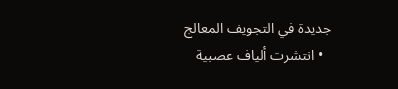جديدة في التجويف المعالج
  • انتشرت ألياف عصبية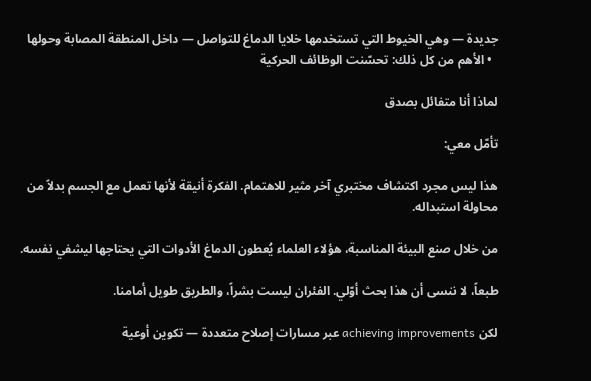جديدة — وهي الخيوط التي تستخدمها خلايا الدماغ للتواصل — داخل المنطقة المصابة وحولها
  • الأهم من كل ذلك: تحسّنت الوظائف الحركية

لماذا أنا متفائل بصدق

تأمّل معي:

هذا ليس مجرد اكتشاف مختبري آخر مثير للاهتمام. الفكرة أنيقة لأنها تعمل مع الجسم بدلاً من محاولة استبداله.

من خلال صنع البيئة المناسبة، هؤلاء العلماء يُعطون الدماغ الأدوات التي يحتاجها ليشفي نفسه.

طبعاً، لا ننسى أن هذا بحث أوّلي. الفئران ليست بشراً، والطريق طويل أمامنا.

لكن achieving improvements عبر مسارات إصلاح متعددة — تكوين أوعية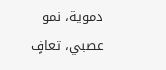دموية، نمو عصبي، تعافٍ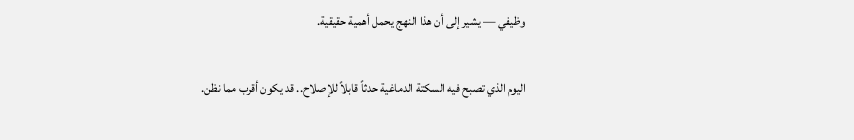وظيفي — يشير إلى أن هذا النهج يحمل أهمية حقيقية.

اليوم الذي تصبح فيه السكتة الدماغية حدثاً قابلاً للإصلاح.. قد يكون أقرب مما نظن.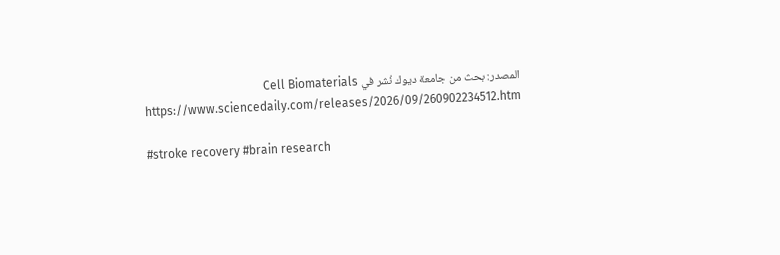المصدر: بحث من جامعة ديوك نُشر في Cell Biomaterials https://www.sciencedaily.com/releases/2026/09/260902234512.htm

#stroke recovery #brain research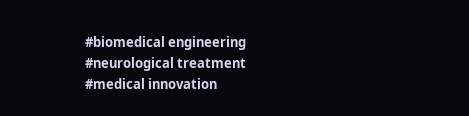#biomedical engineering #neurological treatment #medical innovation